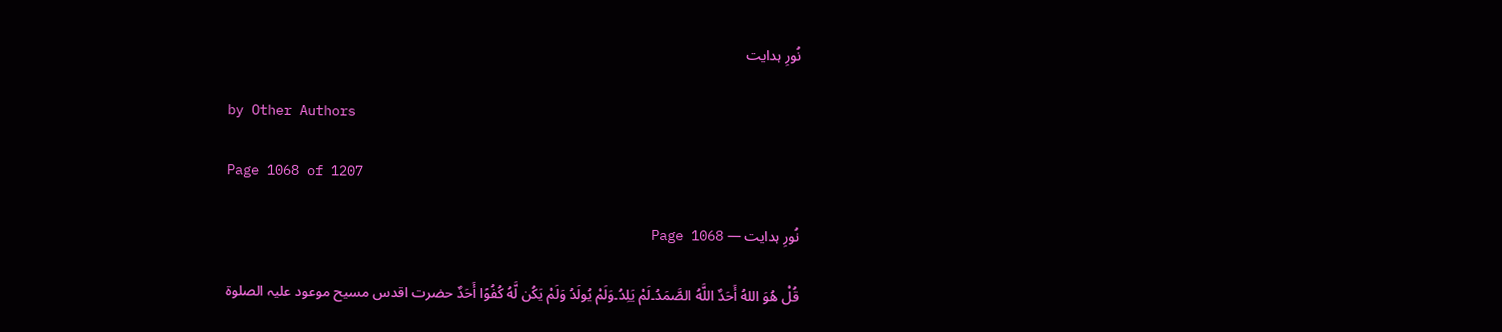نُورِ ہدایت

by Other Authors

Page 1068 of 1207

نُورِ ہدایت — Page 1068

قُلْ هُوَ اللهُ أَحَدٌ اللَّهُ الصَّمَدُ۔لَمْ يَلِدُ۔وَلَمْ يُولَدُ وَلَمْ يَكُن لَّهُ كُفُوًا أَحَدٌ حضرت اقدس مسیح موعود علیہ الصلوۃ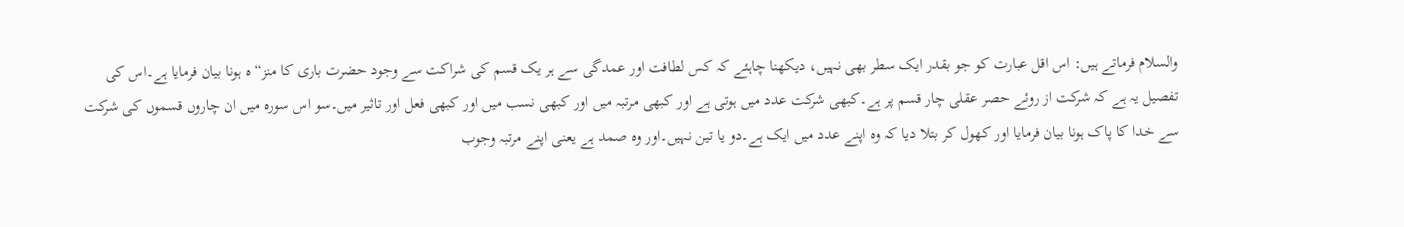والسلام فرماتے ہیں: اس اقل عبارت کو جو بقدر ایک سطر بھی نہیں، دیکھنا چاہئے کہ کس لطافت اور عمدگی سے ہر یک قسم کی شراکت سے وجود حضرت باری کا منز“ ہ ہونا بیان فرمایا ہے۔اس کی تفصیل یہ ہے کہ شرکت از روئے حصر عقلی چار قسم پر ہے۔کبھی شرکت عدد میں ہوتی ہے اور کبھی مرتبہ میں اور کبھی نسب میں اور کبھی فعل اور تاثیر میں۔سو اس سورہ میں ان چاروں قسموں کی شرکت سے خدا کا پاک ہونا بیان فرمایا اور کھول کر بتلا دیا کہ وہ اپنے عدد میں ایک ہے۔دو یا تین نہیں۔اور وہ صمد ہے یعنی اپنے مرتبہ وجوب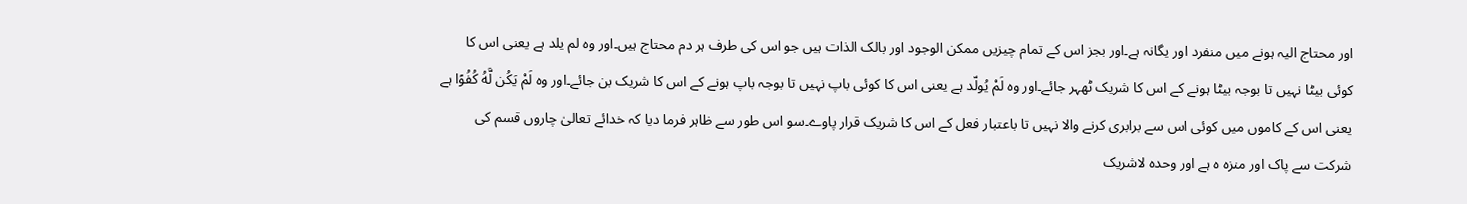اور محتاج الیہ ہونے میں منفرد اور یگانہ ہے۔اور بجز اس کے تمام چیزیں ممکن الوجود اور بالک الذات ہیں جو اس کی طرف ہر دم محتاج ہیں۔اور وہ لم یلد ہے یعنی اس کا کوئی بیٹا نہیں تا بوجہ بیٹا ہونے کے اس کا شریک ٹھہر جائے۔اور وہ لَمْ يُولّد ہے یعنی اس کا کوئی باپ نہیں تا بوجہ باپ ہونے کے اس کا شریک بن جائے۔اور وه لَمْ يَكُن لَّهُ كُفُوًا ہے یعنی اس کے کاموں میں کوئی اس سے برابری کرنے والا نہیں تا باعتبار فعل کے اس کا شریک قرار پاوے۔سو اس طور سے ظاہر فرما دیا کہ خدائے تعالیٰ چاروں قسم کی شرکت سے پاک اور منزہ ہ ہے اور وحدہ لاشریک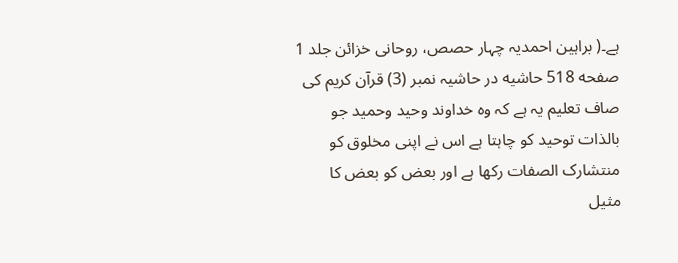ہے۔( براہین احمدیہ چہار حصص، روحانی خزائن جلد 1 صفحه 518 حاشیه در حاشیہ نمبر (3) قرآن کریم کی صاف تعلیم یہ ہے کہ وہ خداوند وحید وحمید جو بالذات توحید کو چاہتا ہے اس نے اپنی مخلوق کو منتشارک الصفات رکھا ہے اور بعض کو بعض کا مثیل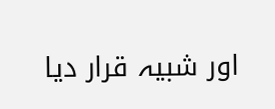اور شبیہ قرار دیا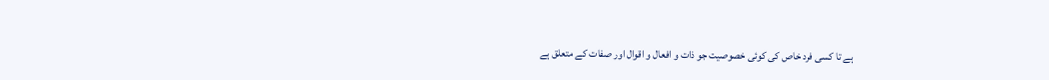ہے تا کسی فرد خاص کی کوئی خصوصیت جو ذات و افعال و اقوال اور صفات کے متعلق ہے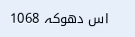اس دھوکہ 1068